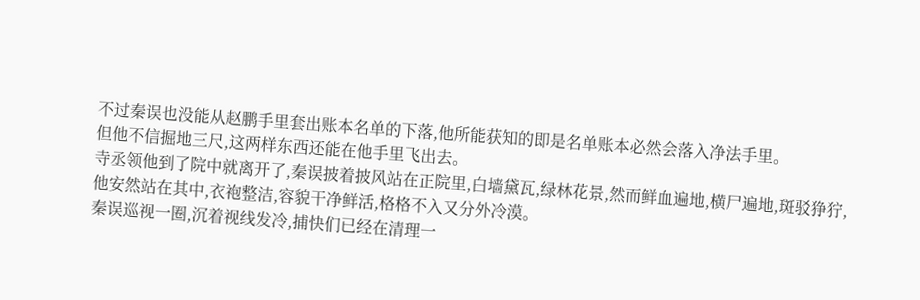不过秦误也没能从赵鹏手里套出账本名单的下落,他所能获知的即是名单账本必然会落入净法手里。
但他不信掘地三尺,这两样东西还能在他手里飞出去。
寺丞领他到了院中就离开了,秦误披着披风站在正院里,白墙黛瓦,绿林花景,然而鲜血遍地,横尸遍地,斑驳狰狞,他安然站在其中,衣袍整洁,容貌干净鲜活,格格不入又分外冷漠。
秦误巡视一圈,沉着视线发冷,捕快们已经在清理一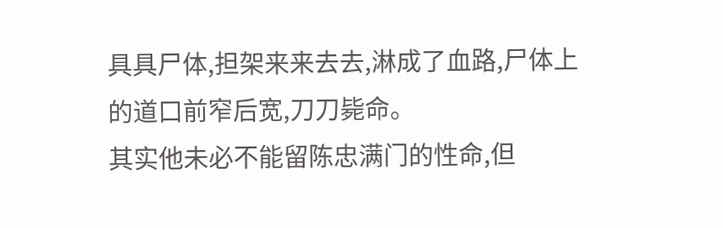具具尸体,担架来来去去,淋成了血路,尸体上的道口前窄后宽,刀刀毙命。
其实他未必不能留陈忠满门的性命,但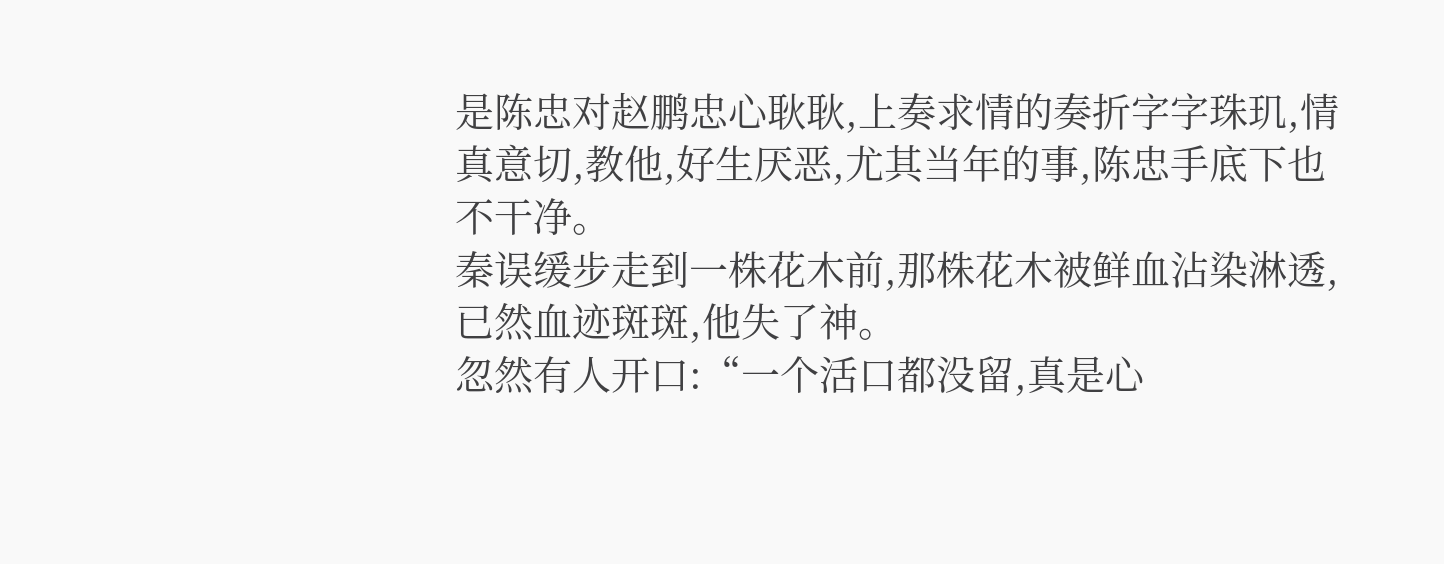是陈忠对赵鹏忠心耿耿,上奏求情的奏折字字珠玑,情真意切,教他,好生厌恶,尤其当年的事,陈忠手底下也不干净。
秦误缓步走到一株花木前,那株花木被鲜血沾染淋透,已然血迹斑斑,他失了神。
忽然有人开口:“一个活口都没留,真是心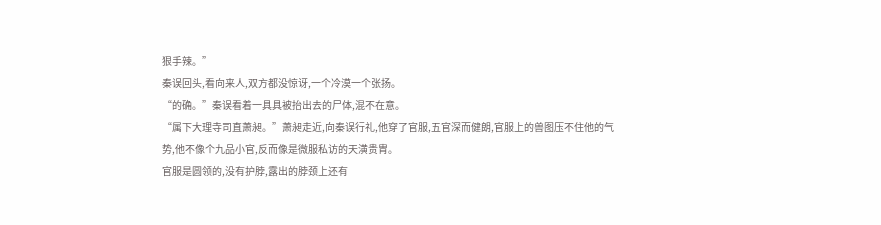狠手辣。”
秦误回头,看向来人,双方都没惊讶,一个冷漠一个张扬。
“的确。”秦误看着一具具被抬出去的尸体,混不在意。
“属下大理寺司直萧昶。”萧昶走近,向秦误行礼,他穿了官服,五官深而健朗,官服上的兽图压不住他的气势,他不像个九品小官,反而像是微服私访的天潢贵胄。
官服是圆领的,没有护脖,露出的脖颈上还有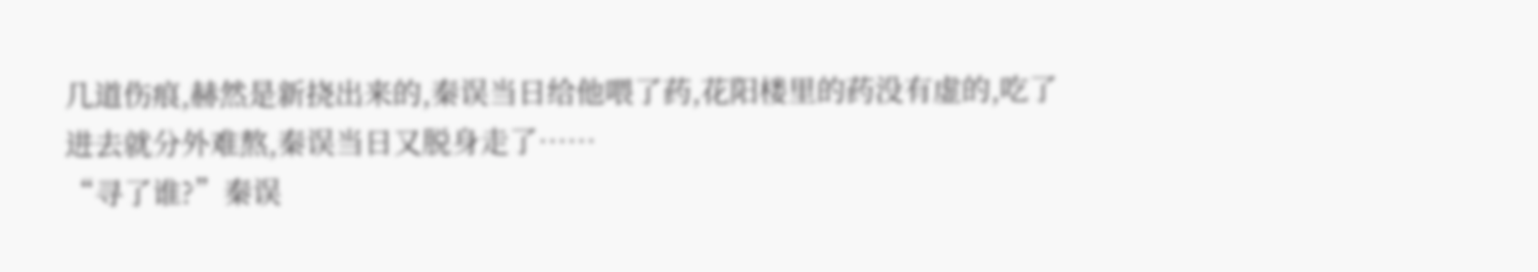几道伤痕,赫然是新挠出来的,秦误当日给他喂了药,花阳楼里的药没有虚的,吃了进去就分外难熬,秦误当日又脱身走了……
“寻了谁?”秦误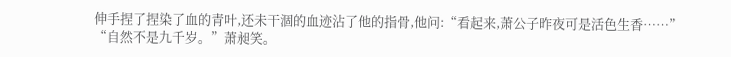伸手捏了捏染了血的青叶,还未干涸的血迹沾了他的指骨,他问:“看起来,萧公子昨夜可是活色生香……”
“自然不是九千岁。”萧昶笑。